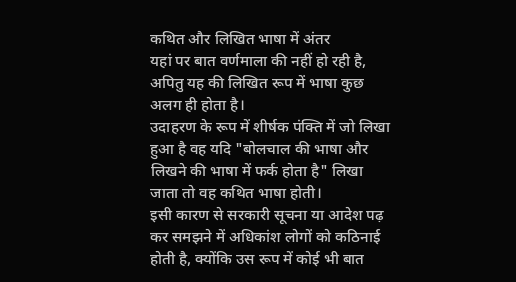कथित और लिखित भाषा में अंतर
यहां पर बात वर्णमाला की नहीं हो रही है, अपितु यह की लिखित रूप में भाषा कुछ अलग ही होता है।
उदाहरण के रूप में शीर्षक पंक्ति में जो लिखा हुआ है वह यदि "बोलचाल की भाषा और लिखने की भाषा में फर्क होता है" लिखा जाता तो वह कथित भाषा होती।
इसी कारण से सरकारी सूचना या आदेश पढ़ कर समझने में अधिकांश लोगों को कठिनाई होती है, क्योंकि उस रूप में कोई भी बात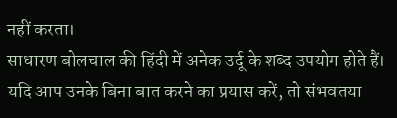नहीं करता।
साधारण बोलचाल की हिंदी में अनेक उर्दू के शब्द उपयोग होते हैं। यदि आप उनके बिना बात करने का प्रयास करें, तो संभवतया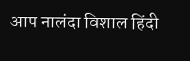आप नालंदा विशाल हिंदी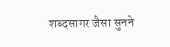शब्दसागर जैसा सुनने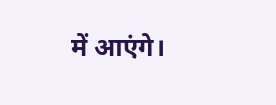में आएंगे।